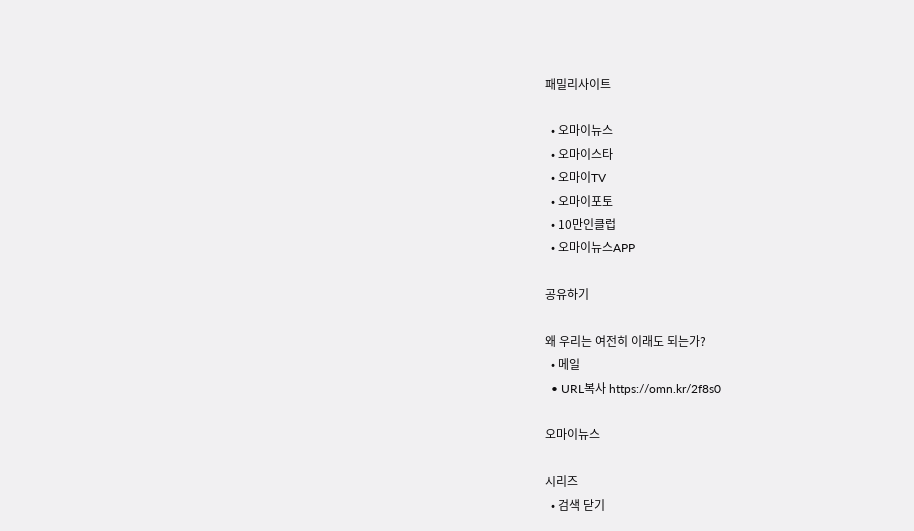패밀리사이트

  • 오마이뉴스
  • 오마이스타
  • 오마이TV
  • 오마이포토
  • 10만인클럽
  • 오마이뉴스APP

공유하기

왜 우리는 여전히 이래도 되는가?
  • 메일
  • URL복사 https://omn.kr/2f8s0

오마이뉴스

시리즈
  • 검색 닫기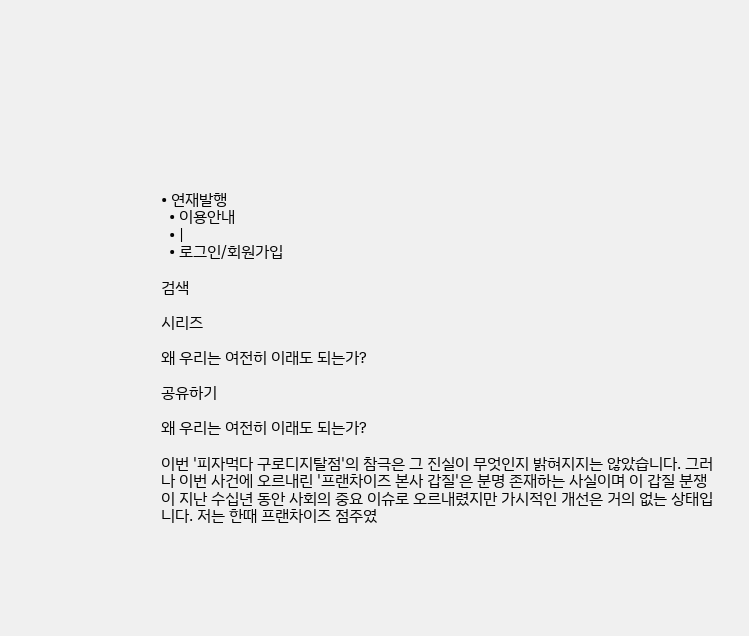• 연재발행
  • 이용안내
  • |
  • 로그인/회원가입

검색

시리즈

왜 우리는 여전히 이래도 되는가?

공유하기

왜 우리는 여전히 이래도 되는가?

이번 '피자먹다 구로디지탈점'의 참극은 그 진실이 무엇인지 밝혀지지는 않았습니다. 그러나 이번 사건에 오르내린 '프랜차이즈 본사 갑질'은 분명 존재하는 사실이며 이 갑질 분쟁이 지난 수십년 동안 사회의 중요 이슈로 오르내렸지만 가시적인 개선은 거의 없는 상태입니다. 저는 한때 프랜차이즈 점주였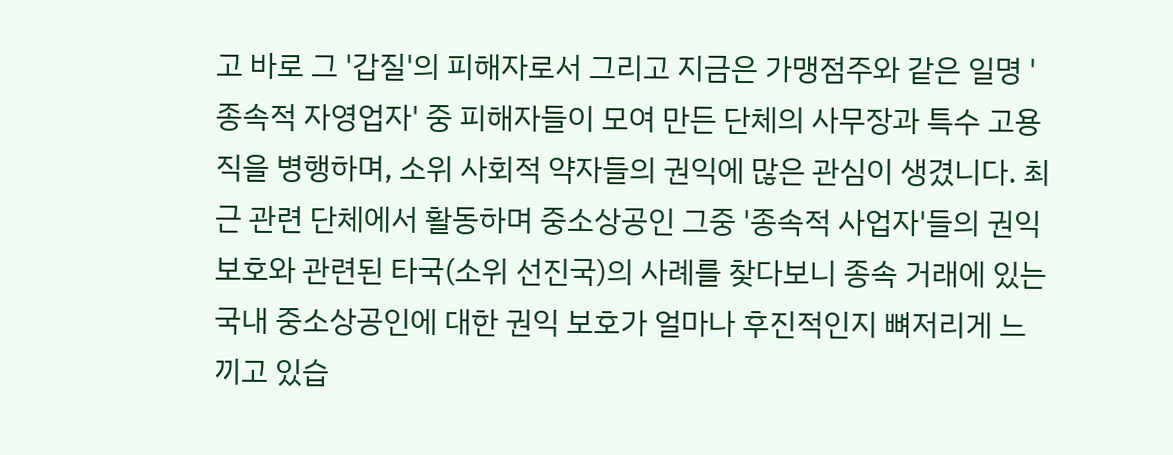고 바로 그 '갑질'의 피해자로서 그리고 지금은 가맹점주와 같은 일명 '종속적 자영업자' 중 피해자들이 모여 만든 단체의 사무장과 특수 고용직을 병행하며, 소위 사회적 약자들의 권익에 많은 관심이 생겼니다. 최근 관련 단체에서 활동하며 중소상공인 그중 '종속적 사업자'들의 권익 보호와 관련된 타국(소위 선진국)의 사례를 찾다보니 종속 거래에 있는 국내 중소상공인에 대한 권익 보호가 얼마나 후진적인지 뼈저리게 느끼고 있습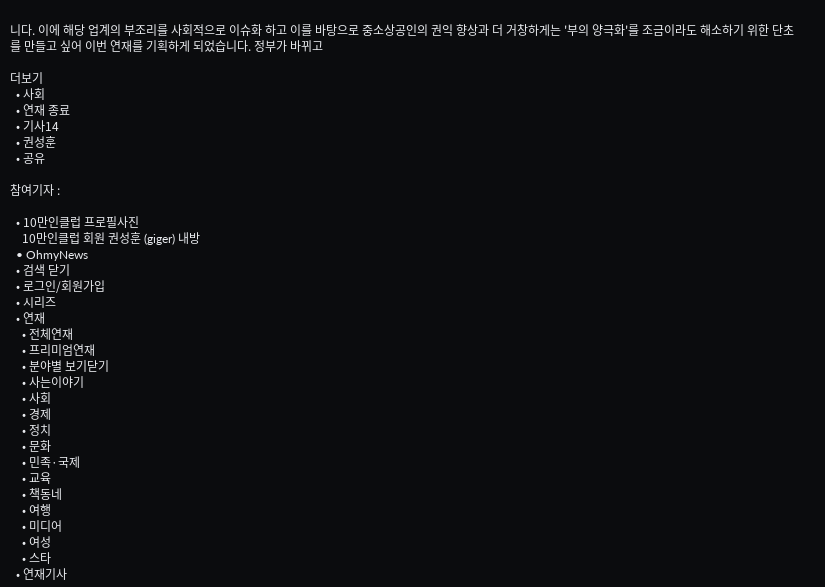니다. 이에 해당 업계의 부조리를 사회적으로 이슈화 하고 이를 바탕으로 중소상공인의 권익 향상과 더 거창하게는 '부의 양극화'를 조금이라도 해소하기 위한 단초를 만들고 싶어 이번 연재를 기획하게 되었습니다. 정부가 바뀌고

더보기
  • 사회
  • 연재 종료
  • 기사14
  • 권성훈
  • 공유

참여기자 :

  • 10만인클럽 프로필사진
    10만인클럽 회원 권성훈 (giger) 내방
  • OhmyNews
  • 검색 닫기
  • 로그인/회원가입
  • 시리즈
  • 연재
    • 전체연재
    • 프리미엄연재
    • 분야별 보기닫기
    • 사는이야기
    • 사회
    • 경제
    • 정치
    • 문화
    • 민족·국제
    • 교육
    • 책동네
    • 여행
    • 미디어
    • 여성
    • 스타
  • 연재기사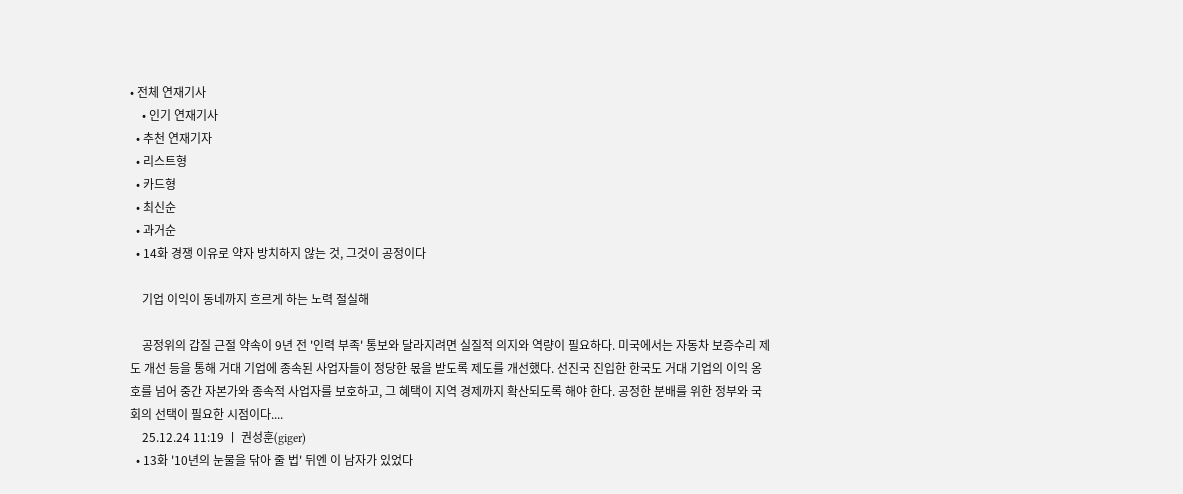• 전체 연재기사
    • 인기 연재기사
  • 추천 연재기자
  • 리스트형
  • 카드형
  • 최신순
  • 과거순
  • 14화 경쟁 이유로 약자 방치하지 않는 것, 그것이 공정이다

    기업 이익이 동네까지 흐르게 하는 노력 절실해

    공정위의 갑질 근절 약속이 9년 전 '인력 부족' 통보와 달라지려면 실질적 의지와 역량이 필요하다. 미국에서는 자동차 보증수리 제도 개선 등을 통해 거대 기업에 종속된 사업자들이 정당한 몫을 받도록 제도를 개선했다. 선진국 진입한 한국도 거대 기업의 이익 옹호를 넘어 중간 자본가와 종속적 사업자를 보호하고, 그 혜택이 지역 경제까지 확산되도록 해야 한다. 공정한 분배를 위한 정부와 국회의 선택이 필요한 시점이다....
    25.12.24 11:19 ㅣ 권성훈(giger)
  • 13화 '10년의 눈물을 닦아 줄 법' 뒤엔 이 남자가 있었다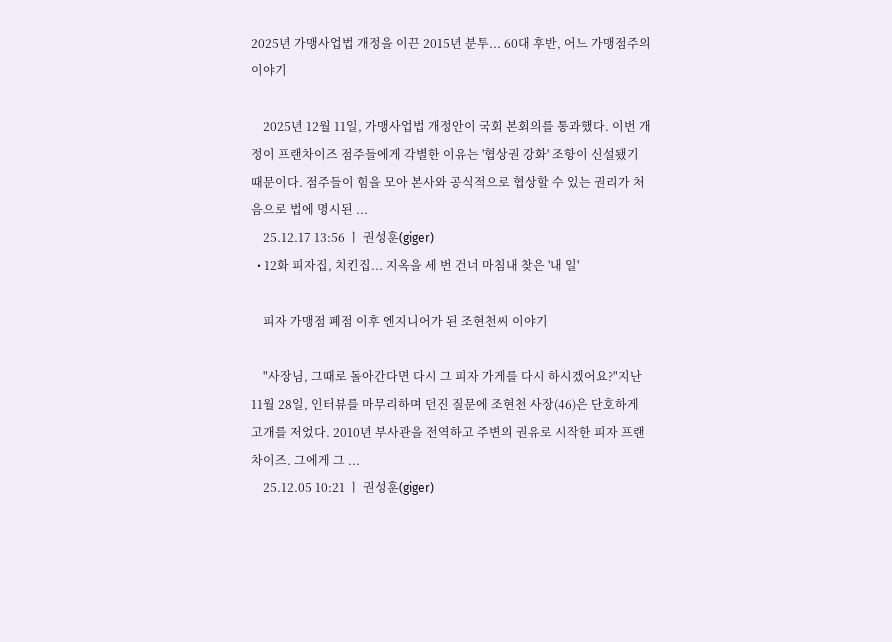2025년 가맹사업법 개정을 이끈 2015년 분투... 60대 후반, 어느 가맹점주의 이야기

    2025년 12월 11일, 가맹사업법 개정안이 국회 본회의를 통과했다. 이번 개정이 프랜차이즈 점주들에게 각별한 이유는 '협상권 강화' 조항이 신설됐기 때문이다. 점주들이 힘을 모아 본사와 공식적으로 협상할 수 있는 권리가 처음으로 법에 명시된 ...
    25.12.17 13:56 ㅣ 권성훈(giger)
  • 12화 피자집, 치킨집... 지옥을 세 번 건너 마침내 찾은 '내 일'

    피자 가맹점 폐점 이후 엔지니어가 된 조현천씨 이야기

    "사장님, 그때로 돌아간다면 다시 그 피자 가게를 다시 하시겠어요?"지난 11월 28일, 인터뷰를 마무리하며 던진 질문에 조현천 사장(46)은 단호하게 고개를 저었다. 2010년 부사관을 전역하고 주변의 권유로 시작한 피자 프랜차이즈. 그에게 그 ...
    25.12.05 10:21 ㅣ 권성훈(giger)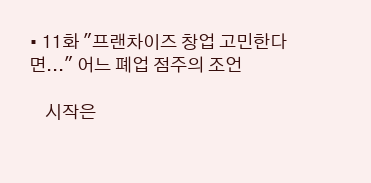• 11화 "프랜차이즈 창업 고민한다면..." 어느 폐업 점주의 조언

    시작은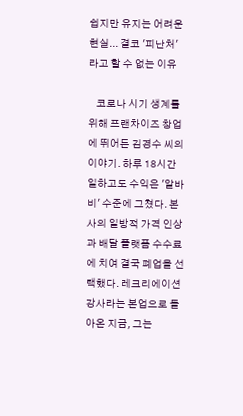쉽지만 유지는 어려운 현실... 결코 '피난처'라고 할 수 없는 이유

    코로나 시기 생계를 위해 프랜차이즈 창업에 뛰어든 김경수 씨의 이야기. 하루 18시간 일하고도 수익은 '알바비' 수준에 그쳤다. 본사의 일방적 가격 인상과 배달 플랫폼 수수료에 치여 결국 폐업을 선택했다. 레크리에이션 강사라는 본업으로 돌아온 지금, 그는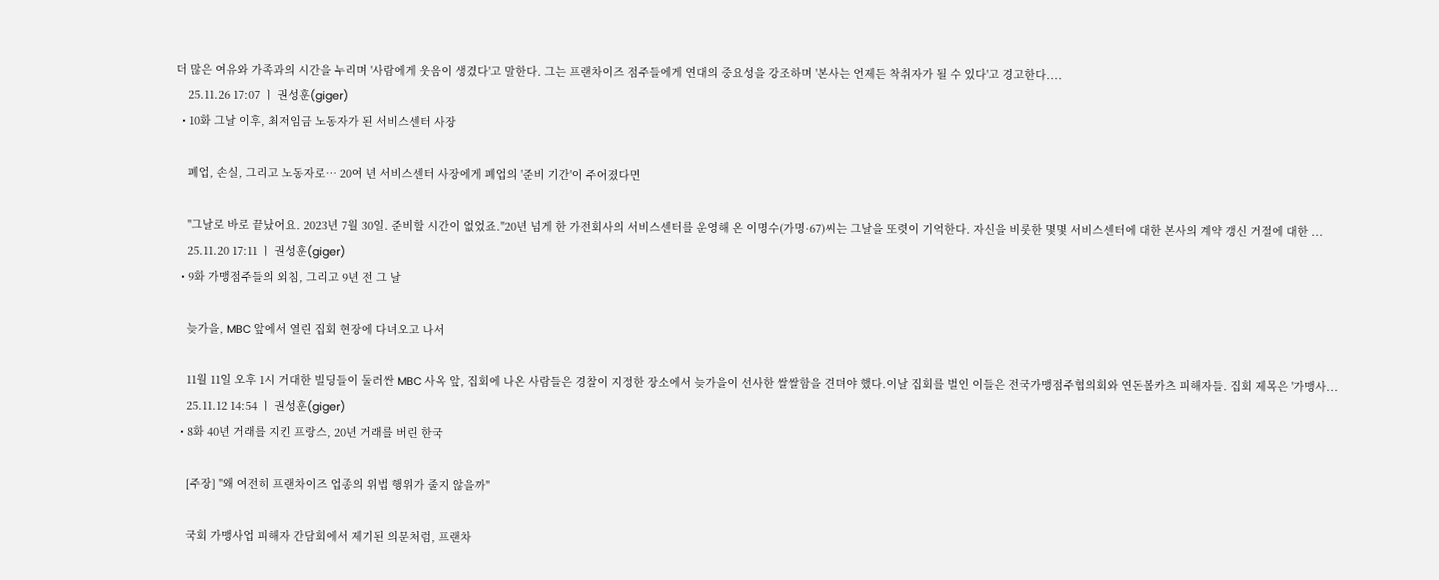더 많은 여유와 가족과의 시간을 누리며 '사람에게 웃음이 생겼다'고 말한다. 그는 프랜차이즈 점주들에게 연대의 중요성을 강조하며 '본사는 언제든 착취자가 될 수 있다'고 경고한다....
    25.11.26 17:07 ㅣ 권성훈(giger)
  • 10화 그날 이후, 최저임금 노동자가 된 서비스센터 사장

    폐업, 손실, 그리고 노동자로… 20여 년 서비스센터 사장에게 폐업의 '준비 기간'이 주어졌다면

    "그날로 바로 끝났어요. 2023년 7월 30일. 준비할 시간이 없었죠."20년 넘게 한 가전회사의 서비스센터를 운영해 온 이명수(가명·67)씨는 그날을 또렷이 기억한다. 자신을 비롯한 몇몇 서비스센터에 대한 본사의 계약 갱신 거절에 대한 ...
    25.11.20 17:11 ㅣ 권성훈(giger)
  • 9화 가맹점주들의 외침, 그리고 9년 전 그 날

    늦가을, MBC 앞에서 열린 집회 현장에 다녀오고 나서

    11월 11일 오후 1시 거대한 빌딩들이 둘러싼 MBC 사옥 앞, 집회에 나온 사람들은 경찰이 지정한 장소에서 늦가을이 선사한 쌀쌀함을 견뎌야 했다.이날 집회를 벌인 이들은 전국가맹점주협의회와 연돈볼카츠 피해자들. 집회 제목은 '가맹사...
    25.11.12 14:54 ㅣ 권성훈(giger)
  • 8화 40년 거래를 지킨 프랑스, 20년 거래를 버린 한국

    [주장] "왜 여전히 프랜차이즈 업종의 위법 행위가 줄지 않을까"

    국회 가맹사업 피해자 간담회에서 제기된 의문처럼, 프랜차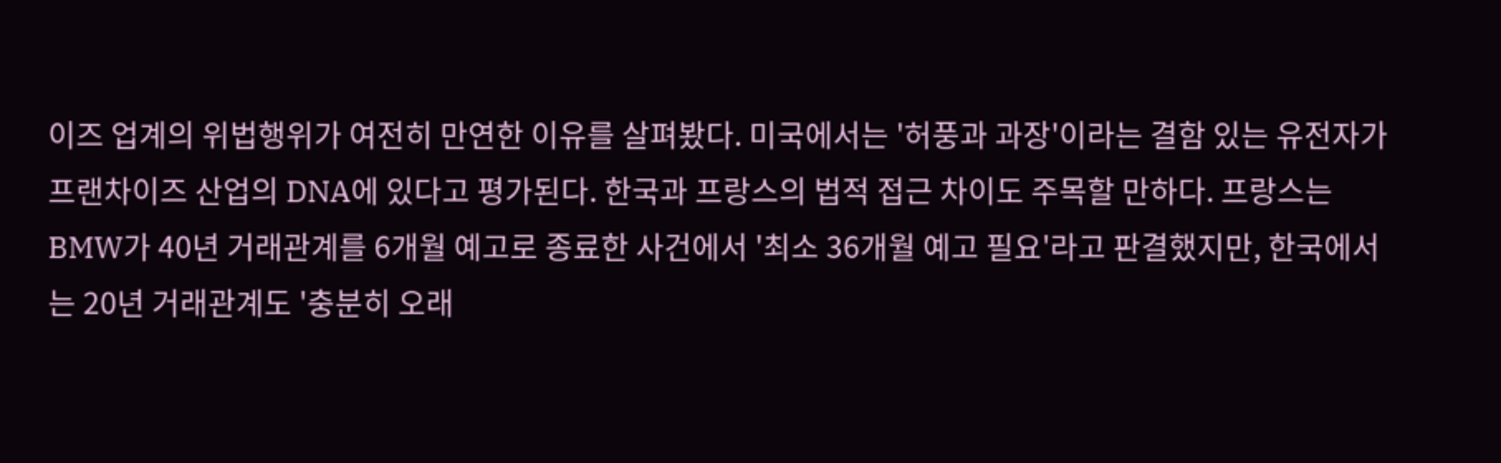이즈 업계의 위법행위가 여전히 만연한 이유를 살펴봤다. 미국에서는 '허풍과 과장'이라는 결함 있는 유전자가 프랜차이즈 산업의 DNA에 있다고 평가된다. 한국과 프랑스의 법적 접근 차이도 주목할 만하다. 프랑스는 BMW가 40년 거래관계를 6개월 예고로 종료한 사건에서 '최소 36개월 예고 필요'라고 판결했지만, 한국에서는 20년 거래관계도 '충분히 오래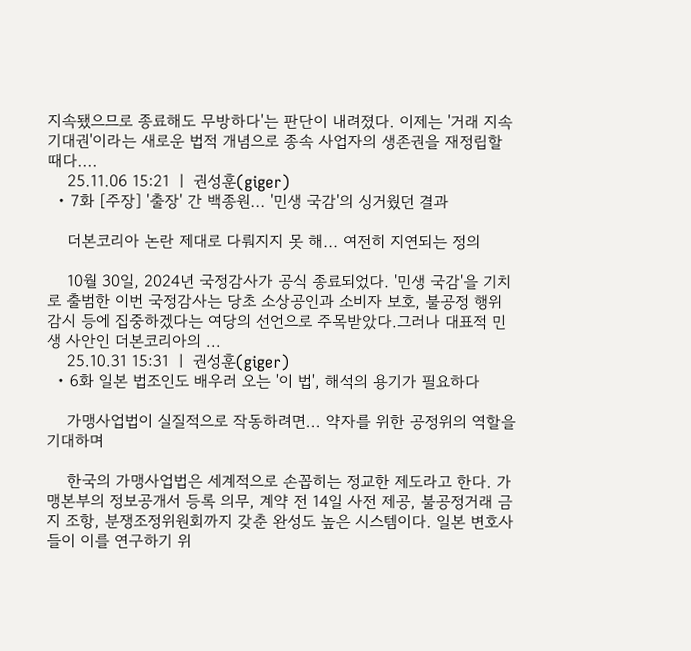지속됐으므로 종료해도 무방하다'는 판단이 내려졌다. 이제는 '거래 지속 기대권'이라는 새로운 법적 개념으로 종속 사업자의 생존권을 재정립할 때다....
    25.11.06 15:21 ㅣ 권성훈(giger)
  • 7화 [주장] '출장' 간 백종원... '민생 국감'의 싱거웠던 결과

    더본코리아 논란 제대로 다뤄지지 못 해... 여전히 지연되는 정의

    10월 30일, 2024년 국정감사가 공식 종료되었다. '민생 국감'을 기치로 출범한 이번 국정감사는 당초 소상공인과 소비자 보호, 불공정 행위 감시 등에 집중하겠다는 여당의 선언으로 주목받았다.그러나 대표적 민생 사안인 더본코리아의 ...
    25.10.31 15:31 ㅣ 권성훈(giger)
  • 6화 일본 법조인도 배우러 오는 '이 법', 해석의 용기가 필요하다

    가맹사업법이 실질적으로 작동하려면... 약자를 위한 공정위의 역할을 기대하며

    한국의 가맹사업법은 세계적으로 손꼽히는 정교한 제도라고 한다. 가맹본부의 정보공개서 등록 의무, 계약 전 14일 사전 제공, 불공정거래 금지 조항, 분쟁조정위원회까지 갖춘 완성도 높은 시스템이다. 일본 변호사들이 이를 연구하기 위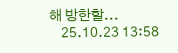해 방한할...
    25.10.23 13:58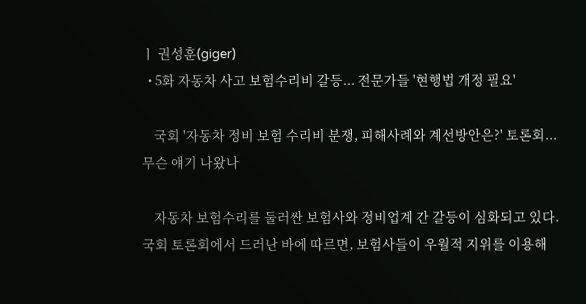ㅣ 권성훈(giger)
  • 5화 자동차 사고 보험수리비 갈등... 전문가들 '현행법 개정 필요'

    국회 '자동차 정비 보험 수리비 분쟁, 피해사례와 계선방안은?' 토론회... 무슨 얘기 나왔나

    자동차 보험수리를 둘러싼 보험사와 정비업계 간 갈등이 심화되고 있다. 국회 토론회에서 드러난 바에 따르면, 보험사들이 우월적 지위를 이용해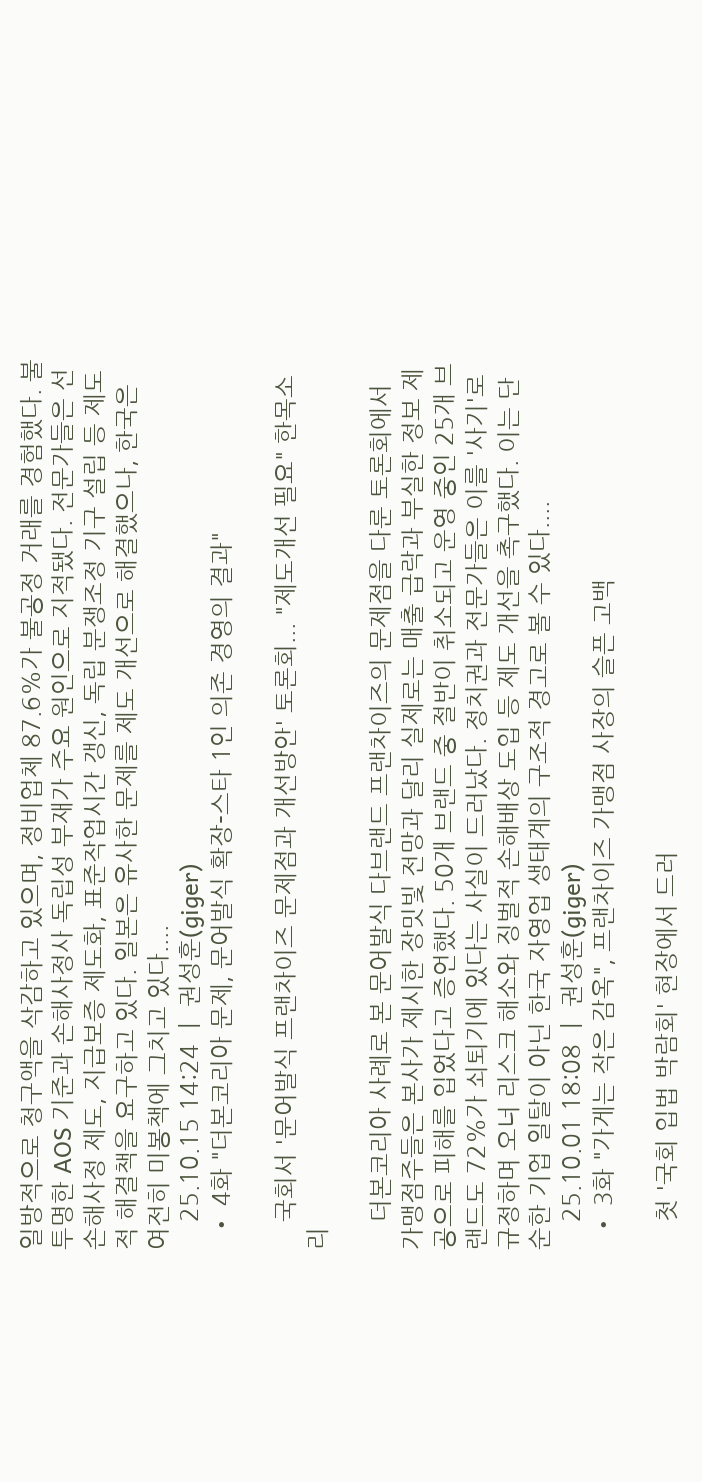일방적으로 청구액을 삭감하고 있으며, 정비업체 87.6%가 불공정 거래를 경험했다. 불투명한 AOS 기준과 손해사정사 독립성 부재가 주요 원인으로 지적됐다. 전문가들은 선손해사정 제도, 지급보증 제도화, 표준작업시간 갱신, 독립 분쟁조정 기구 설립 등 제도적 해결책을 요구하고 있다. 일본은 유사한 문제를 제도 개선으로 해결했으나, 한국은 여전히 미봉책에 그치고 있다....
    25.10.15 14:24 ㅣ 권성훈(giger)
  • 4화 "더본코리아 문제, 문어발식 확장-스타 1인 의존 경영의 결과"

    국회서 '문어발식 프랜차이즈 문제점과 개선방안' 토론회... "제도개선 필요" 한목소리

    더본코리아 사례로 본 문어발식 다브랜드 프랜차이즈의 문제점을 다룬 토론회에서 가맹점주들은 본사가 제시한 장밋빛 전망과 달리 실제로는 매출 급락과 부실한 정보 제공으로 피해를 입었다고 증언했다. 50개 브랜드 중 절반이 취소되고 운영 중인 25개 브랜드도 72%가 쇠퇴기에 있다는 사실이 드러났다. 정치권과 전문가들은 이를 '사기'로 규정하며 오너 리스크 해소와 징벌적 손해배상 도입 등 제도 개선을 촉구했다. 이는 단순한 기업 일탈이 아닌 한국 자영업 생태계의 구조적 경고로 볼 수 있다....
    25.10.01 18:08 ㅣ 권성훈(giger)
  • 3화 "가게는 작은 감옥", 프랜차이즈 가맹점 사장의 슬픈 고백

    첫 '국회 입법 박람회' 현장에서 드러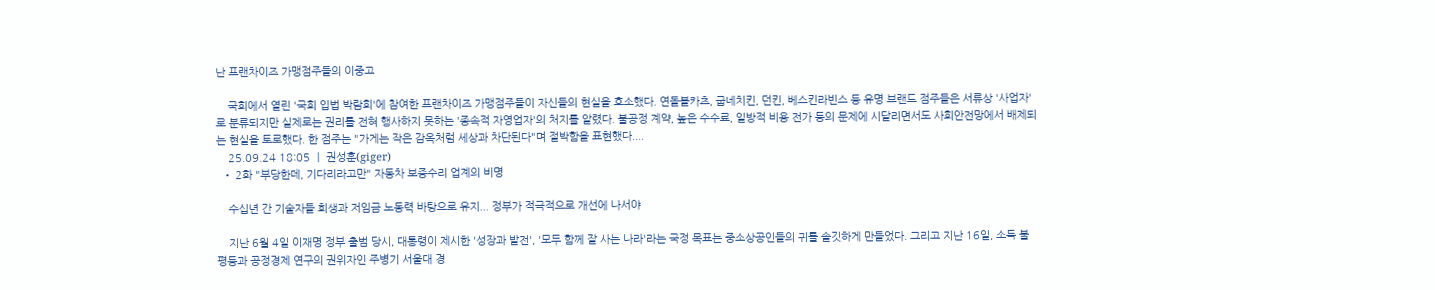난 프랜차이즈 가맹점주들의 이중고

    국회에서 열린 '국회 입법 박람회'에 참여한 프랜차이즈 가맹점주들이 자신들의 현실을 호소했다. 연돌볼카츠, 굽네치킨, 던킨, 베스킨라빈스 등 유명 브랜드 점주들은 서류상 '사업자'로 분류되지만 실제로는 권리를 전혀 행사하지 못하는 '종속적 자영업자'의 처지를 알렸다. 불공정 계약, 높은 수수료, 일방적 비용 전가 등의 문제에 시달리면서도 사회안전망에서 배제되는 현실을 토로했다. 한 점주는 "가게는 작은 감옥처럼 세상과 차단된다"며 절박함을 표현했다....
    25.09.24 18:05 ㅣ 권성훈(giger)
  • 2화 "부당한데, 기다리라고만" 자동차 보증수리 업계의 비명

    수십년 간 기술자들 희생과 저임금 노동력 바탕으로 유지... 정부가 적극적으로 개선에 나서야

    지난 6월 4일 이재명 정부 출범 당시, 대통령이 제시한 '성장과 발전', '모두 함께 잘 사는 나라'라는 국정 목표는 중소상공인들의 귀를 솔깃하게 만들었다. 그리고 지난 16일, 소득 불평등과 공정경제 연구의 권위자인 주병기 서울대 경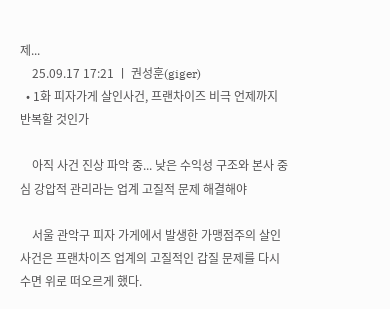제...
    25.09.17 17:21 ㅣ 권성훈(giger)
  • 1화 피자가게 살인사건, 프랜차이즈 비극 언제까지 반복할 것인가

    아직 사건 진상 파악 중... 낮은 수익성 구조와 본사 중심 강압적 관리라는 업계 고질적 문제 해결해야

    서울 관악구 피자 가게에서 발생한 가맹점주의 살인 사건은 프랜차이즈 업계의 고질적인 갑질 문제를 다시 수면 위로 떠오르게 했다.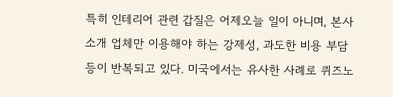특히 인테리어 관련 갑질은 어제오늘 일이 아니며, 본사 소개 업체만 이용해야 하는 강제성, 과도한 비용 부담 등이 반복되고 있다. 미국에서는 유사한 사례로 퀴즈노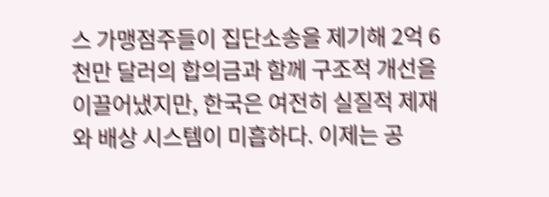스 가맹점주들이 집단소송을 제기해 2억 6천만 달러의 합의금과 함께 구조적 개선을 이끌어냈지만, 한국은 여전히 실질적 제재와 배상 시스템이 미흡하다. 이제는 공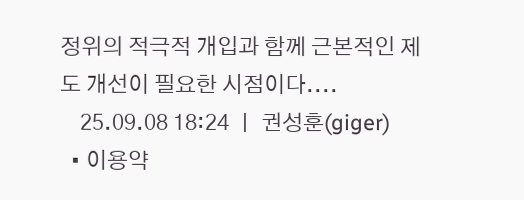정위의 적극적 개입과 함께 근본적인 제도 개선이 필요한 시점이다....
    25.09.08 18:24 ㅣ 권성훈(giger)
  • 이용약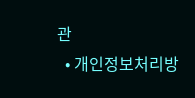관
  • 개인정보처리방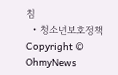침
  • 청소년보호정책
Copyright © OhmyNews